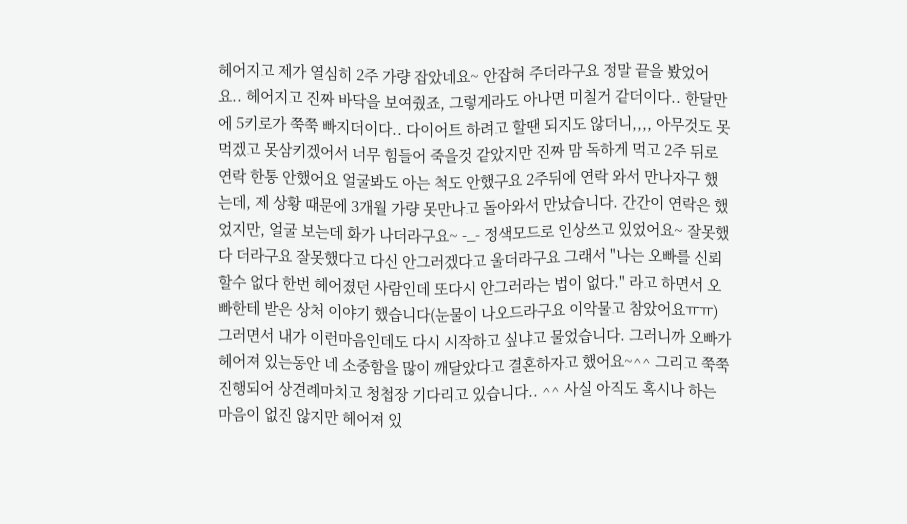헤어지고 제가 열심히 2주 가량 잡았네요~ 안잡혀 주더라구요 정말 끝을 봤었어요.. 헤어지고 진짜 바닥을 보여줬죠, 그렇게라도 아나면 미칠거 같더이다.. 한달만에 5키로가 쭉쭉 빠지더이다.. 다이어트 하려고 할땐 되지도 않더니,,,, 아무것도 못먹겠고 못삼키겠어서 너무 힘들어 죽을것 같았지만 진짜 맘 독하게 먹고 2주 뒤로 연락 한통 안했어요 얼굴봐도 아는 척도 안했구요 2주뒤에 연락 와서 만나자구 했는데, 제 상황 때문에 3개월 가량 못만나고 돌아와서 만났습니다. 간간이 연락은 했었지만, 얼굴 보는데 화가 나더라구요~ -_- 정색모드로 인상쓰고 있었어요~ 잘못했다 더라구요 잘못했다고 다신 안그러겠다고 울더라구요 그래서 "나는 오빠를 신뢰 할수 없다 한번 헤어졌던 사람인데 또다시 안그러라는 법이 없다." 라고 하면서 오빠한테 받은 상처 이야기 했습니다(눈물이 나오드라구요 이악물고 참았어요ㅠㅠ) 그러면서 내가 이런마음인데도 다시 시작하고 싶냐고 물었습니다. 그러니까 오빠가 헤어져 있는동안 네 소중함을 많이 깨달았다고 결혼하자고 했어요~^^ 그리고 쭉쭉 진행되어 상견례마치고 청첩장 기다리고 있습니다.. ^^ 사실 아직도 혹시나 하는 마음이 없진 않지만 헤어져 있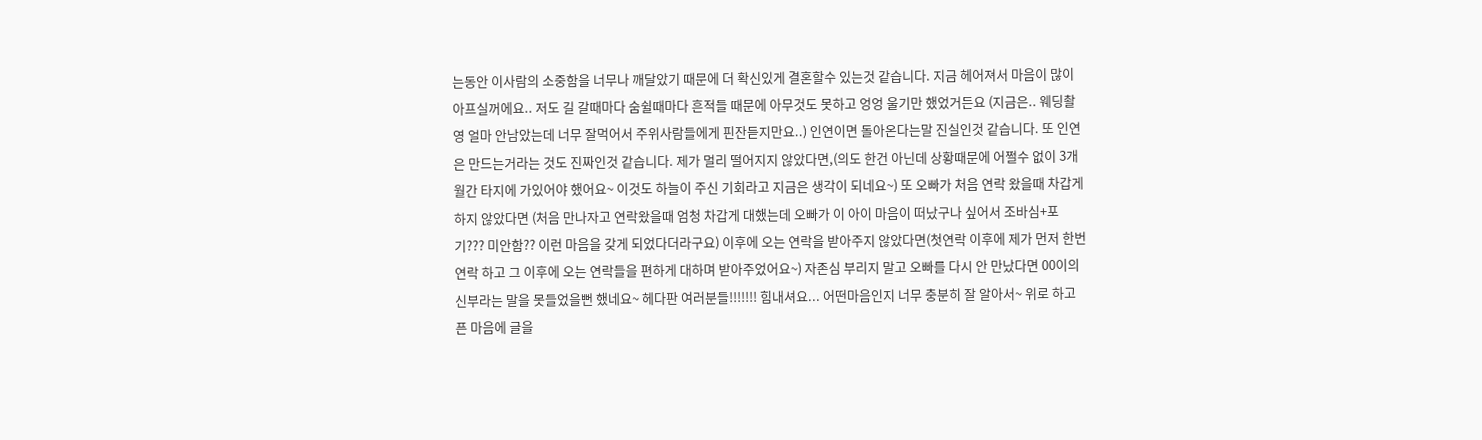는동안 이사람의 소중함을 너무나 깨달았기 때문에 더 확신있게 결혼할수 있는것 같습니다. 지금 헤어져서 마음이 많이 아프실꺼에요.. 저도 길 갈때마다 숨쉴때마다 흔적들 때문에 아무것도 못하고 엉엉 울기만 했었거든요 (지금은.. 웨딩촬영 얼마 안남았는데 너무 잘먹어서 주위사람들에게 핀잔듣지만요..) 인연이면 돌아온다는말 진실인것 같습니다. 또 인연은 만드는거라는 것도 진짜인것 같습니다. 제가 멀리 떨어지지 않았다면,(의도 한건 아닌데 상황때문에 어쩔수 없이 3개월간 타지에 가있어야 했어요~ 이것도 하늘이 주신 기회라고 지금은 생각이 되네요~) 또 오빠가 처음 연락 왔을때 차갑게 하지 않았다면 (처음 만나자고 연락왔을때 엄청 차갑게 대했는데 오빠가 이 아이 마음이 떠났구나 싶어서 조바심+포기??? 미안함?? 이런 마음을 갖게 되었다더라구요) 이후에 오는 연락을 받아주지 않았다면(첫연락 이후에 제가 먼저 한번 연락 하고 그 이후에 오는 연락들을 편하게 대하며 받아주었어요~) 자존심 부리지 말고 오빠를 다시 안 만났다면 00이의 신부라는 말을 못들었을뻔 했네요~ 헤다판 여러분들!!!!!!! 힘내셔요... 어떤마음인지 너무 충분히 잘 알아서~ 위로 하고픈 마음에 글을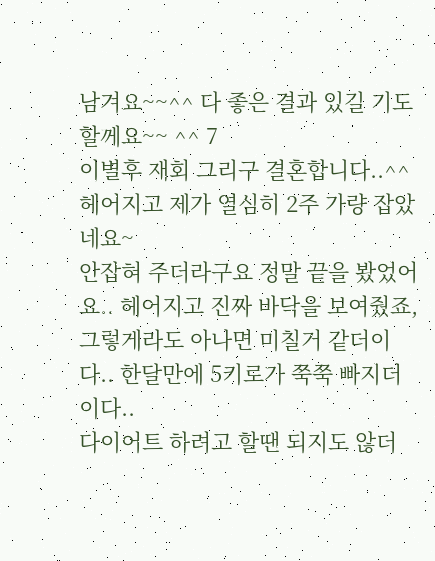남겨요~~^^ 다 좋은 결과 있길 기도 할께요~~ ^^ 7
이별후 재회 그리구 결혼합니다..^^
헤어지고 제가 열심히 2주 가량 잡았네요~
안잡혀 주더라구요 정말 끝을 봤었어요.. 헤어지고 진짜 바닥을 보여줬죠,
그렇게라도 아나면 미칠거 같더이다.. 한달만에 5키로가 쭉쭉 빠지더이다..
다이어트 하려고 할땐 되지도 않더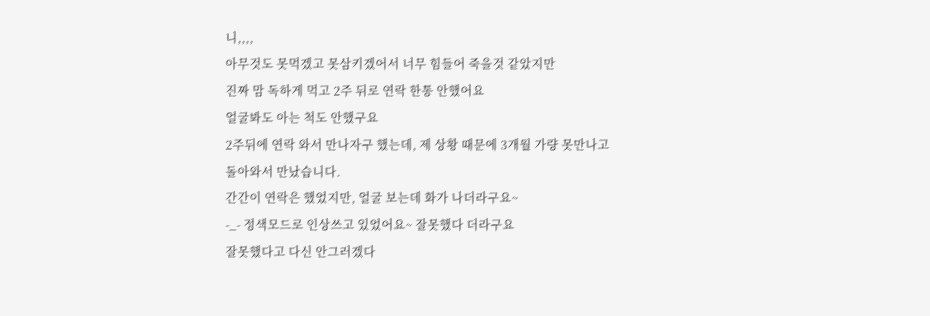니,,,,
아무것도 못먹겠고 못삼키겠어서 너무 힘들어 죽을것 같았지만
진짜 맘 독하게 먹고 2주 뒤로 연락 한통 안했어요
얼굴봐도 아는 척도 안했구요
2주뒤에 연락 와서 만나자구 했는데, 제 상황 때문에 3개월 가량 못만나고
돌아와서 만났습니다.
간간이 연락은 했었지만, 얼굴 보는데 화가 나더라구요~
-_- 정색모드로 인상쓰고 있었어요~ 잘못했다 더라구요
잘못했다고 다신 안그러겠다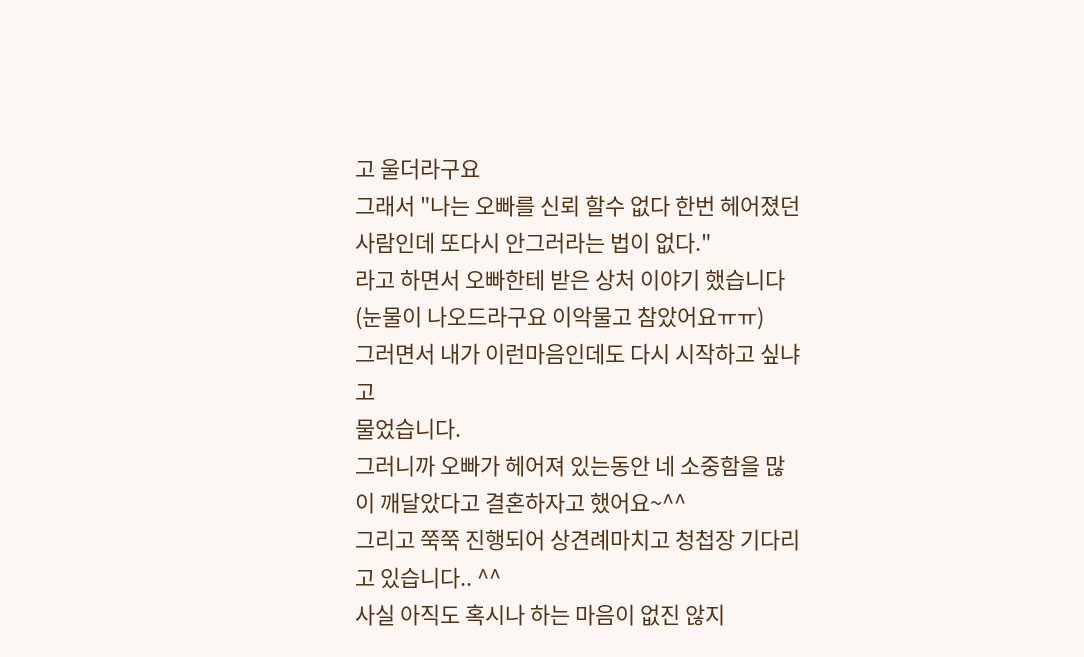고 울더라구요
그래서 "나는 오빠를 신뢰 할수 없다 한번 헤어졌던 사람인데 또다시 안그러라는 법이 없다."
라고 하면서 오빠한테 받은 상처 이야기 했습니다(눈물이 나오드라구요 이악물고 참았어요ㅠㅠ)
그러면서 내가 이런마음인데도 다시 시작하고 싶냐고
물었습니다.
그러니까 오빠가 헤어져 있는동안 네 소중함을 많이 깨달았다고 결혼하자고 했어요~^^
그리고 쭉쭉 진행되어 상견례마치고 청첩장 기다리고 있습니다.. ^^
사실 아직도 혹시나 하는 마음이 없진 않지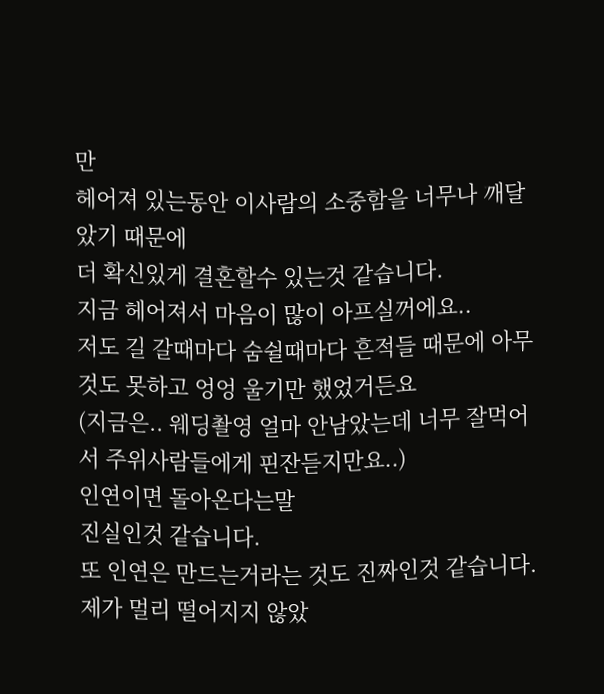만
헤어져 있는동안 이사람의 소중함을 너무나 깨달았기 때문에
더 확신있게 결혼할수 있는것 같습니다.
지금 헤어져서 마음이 많이 아프실꺼에요..
저도 길 갈때마다 숨쉴때마다 흔적들 때문에 아무것도 못하고 엉엉 울기만 했었거든요
(지금은.. 웨딩촬영 얼마 안남았는데 너무 잘먹어서 주위사람들에게 핀잔듣지만요..)
인연이면 돌아온다는말
진실인것 같습니다.
또 인연은 만드는거라는 것도 진짜인것 같습니다.
제가 멀리 떨어지지 않았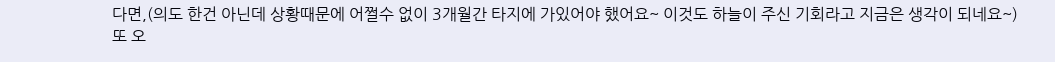다면,(의도 한건 아닌데 상황때문에 어쩔수 없이 3개월간 타지에 가있어야 했어요~ 이것도 하늘이 주신 기회라고 지금은 생각이 되네요~)
또 오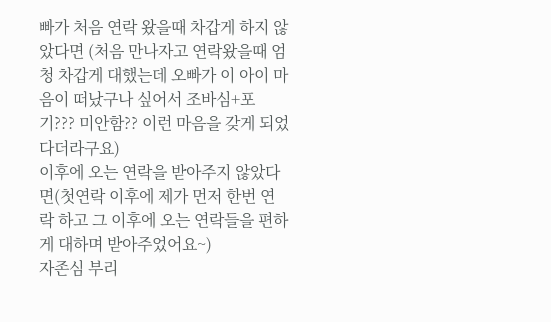빠가 처음 연락 왔을때 차갑게 하지 않았다면 (처음 만나자고 연락왔을때 엄청 차갑게 대했는데 오빠가 이 아이 마음이 떠났구나 싶어서 조바심+포기??? 미안함?? 이런 마음을 갖게 되었다더라구요)
이후에 오는 연락을 받아주지 않았다면(첫연락 이후에 제가 먼저 한번 연락 하고 그 이후에 오는 연락들을 편하게 대하며 받아주었어요~)
자존심 부리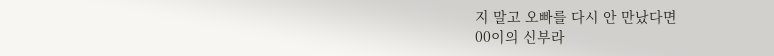지 말고 오빠를 다시 안 만났다면
00이의 신부라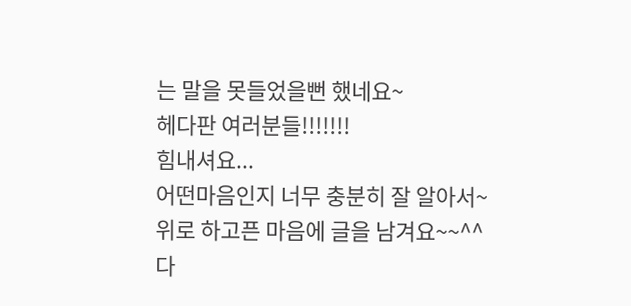는 말을 못들었을뻔 했네요~
헤다판 여러분들!!!!!!!
힘내셔요...
어떤마음인지 너무 충분히 잘 알아서~
위로 하고픈 마음에 글을 남겨요~~^^
다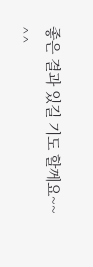좋은 결과 있길 기도 할께요~~
^^